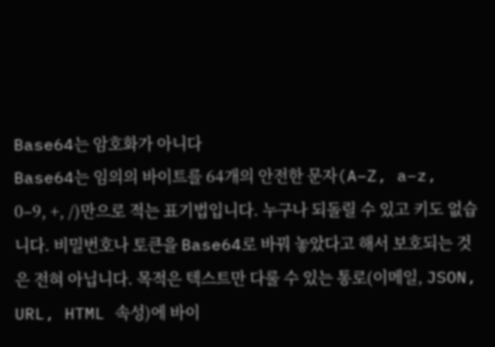Base64는 암호화가 아니다
Base64는 임의의 바이트를 64개의 안전한 문자(A–Z, a–z, 0–9, +, /)만으로 적는 표기법입니다. 누구나 되돌릴 수 있고 키도 없습니다. 비밀번호나 토큰을 Base64로 바꿔 놓았다고 해서 보호되는 것은 전혀 아닙니다. 목적은 텍스트만 다룰 수 있는 통로(이메일, JSON, URL, HTML 속성)에 바이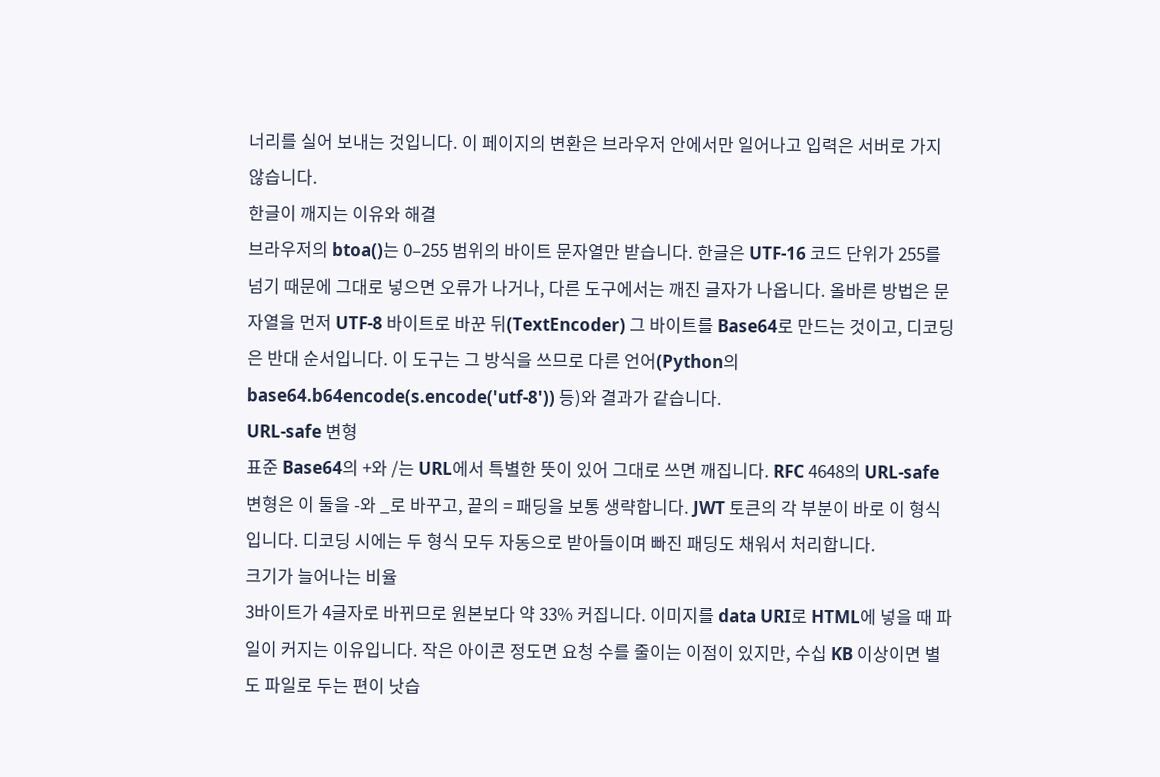너리를 실어 보내는 것입니다. 이 페이지의 변환은 브라우저 안에서만 일어나고 입력은 서버로 가지 않습니다.
한글이 깨지는 이유와 해결
브라우저의 btoa()는 0–255 범위의 바이트 문자열만 받습니다. 한글은 UTF-16 코드 단위가 255를 넘기 때문에 그대로 넣으면 오류가 나거나, 다른 도구에서는 깨진 글자가 나옵니다. 올바른 방법은 문자열을 먼저 UTF-8 바이트로 바꾼 뒤(TextEncoder) 그 바이트를 Base64로 만드는 것이고, 디코딩은 반대 순서입니다. 이 도구는 그 방식을 쓰므로 다른 언어(Python의 base64.b64encode(s.encode('utf-8')) 등)와 결과가 같습니다.
URL-safe 변형
표준 Base64의 +와 /는 URL에서 특별한 뜻이 있어 그대로 쓰면 깨집니다. RFC 4648의 URL-safe 변형은 이 둘을 -와 _로 바꾸고, 끝의 = 패딩을 보통 생략합니다. JWT 토큰의 각 부분이 바로 이 형식입니다. 디코딩 시에는 두 형식 모두 자동으로 받아들이며 빠진 패딩도 채워서 처리합니다.
크기가 늘어나는 비율
3바이트가 4글자로 바뀌므로 원본보다 약 33% 커집니다. 이미지를 data URI로 HTML에 넣을 때 파일이 커지는 이유입니다. 작은 아이콘 정도면 요청 수를 줄이는 이점이 있지만, 수십 KB 이상이면 별도 파일로 두는 편이 낫습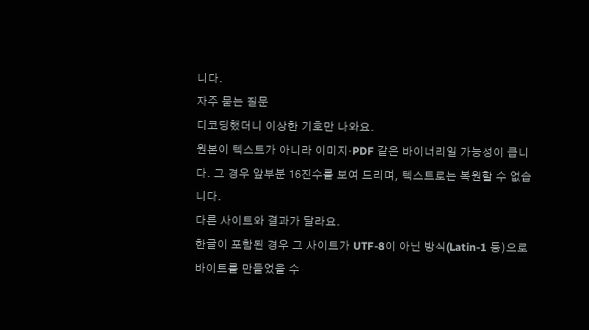니다.
자주 묻는 질문
디코딩했더니 이상한 기호만 나와요.
원본이 텍스트가 아니라 이미지·PDF 같은 바이너리일 가능성이 큽니다. 그 경우 앞부분 16진수를 보여 드리며, 텍스트로는 복원할 수 없습니다.
다른 사이트와 결과가 달라요.
한글이 포함된 경우 그 사이트가 UTF-8이 아닌 방식(Latin-1 등)으로 바이트를 만들었을 수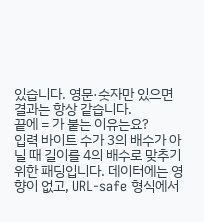있습니다. 영문·숫자만 있으면 결과는 항상 같습니다.
끝에 = 가 붙는 이유는요?
입력 바이트 수가 3의 배수가 아닐 때 길이를 4의 배수로 맞추기 위한 패딩입니다. 데이터에는 영향이 없고, URL-safe 형식에서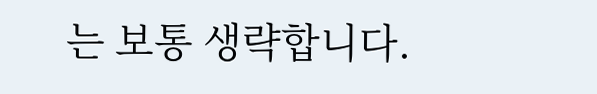는 보통 생략합니다.